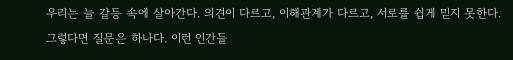우리는 늘 갈등 속에 살아간다. 의견이 다르고, 이해관계가 다르고, 서로를 쉽게 믿지 못한다.
그렇다면 질문은 하나다. 이런 인간들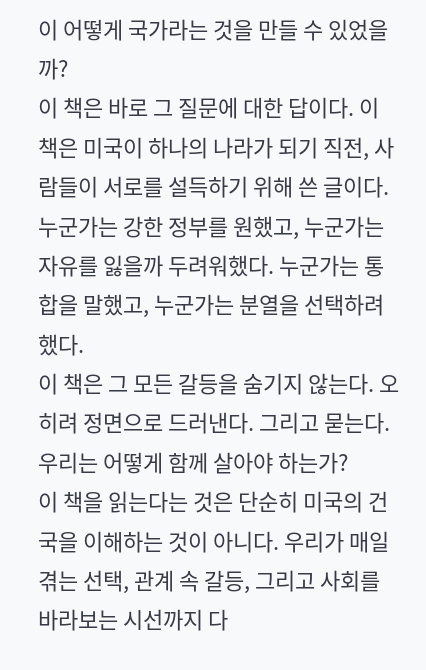이 어떻게 국가라는 것을 만들 수 있었을까?
이 책은 바로 그 질문에 대한 답이다. 이 책은 미국이 하나의 나라가 되기 직전, 사람들이 서로를 설득하기 위해 쓴 글이다. 누군가는 강한 정부를 원했고, 누군가는 자유를 잃을까 두려워했다. 누군가는 통합을 말했고, 누군가는 분열을 선택하려 했다.
이 책은 그 모든 갈등을 숨기지 않는다. 오히려 정면으로 드러낸다. 그리고 묻는다. 우리는 어떻게 함께 살아야 하는가?
이 책을 읽는다는 것은 단순히 미국의 건국을 이해하는 것이 아니다. 우리가 매일 겪는 선택, 관계 속 갈등, 그리고 사회를 바라보는 시선까지 다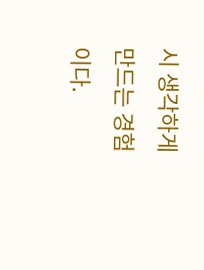시 생각하게 만드는 경험이다.